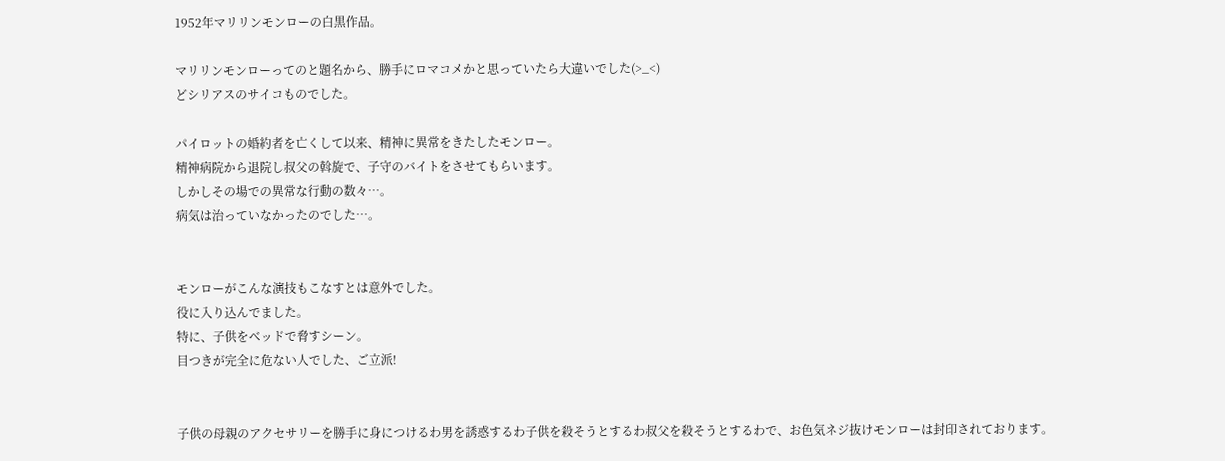1952年マリリンモンローの白黒作品。

マリリンモンローってのと題名から、勝手にロマコメかと思っていたら大違いでした(>_<)
どシリアスのサイコものでした。

パイロットの婚約者を亡くして以来、精神に異常をきたしたモンロー。
精神病院から退院し叔父の斡旋で、子守のバイトをさせてもらいます。
しかしその場での異常な行動の数々…。
病気は治っていなかったのでした…。


モンローがこんな演技もこなすとは意外でした。
役に入り込んでました。
特に、子供をベッドで脅すシーン。
目つきが完全に危ない人でした、ご立派!


子供の母親のアクセサリーを勝手に身につけるわ男を誘惑するわ子供を殺そうとするわ叔父を殺そうとするわで、お色気ネジ抜けモンローは封印されております。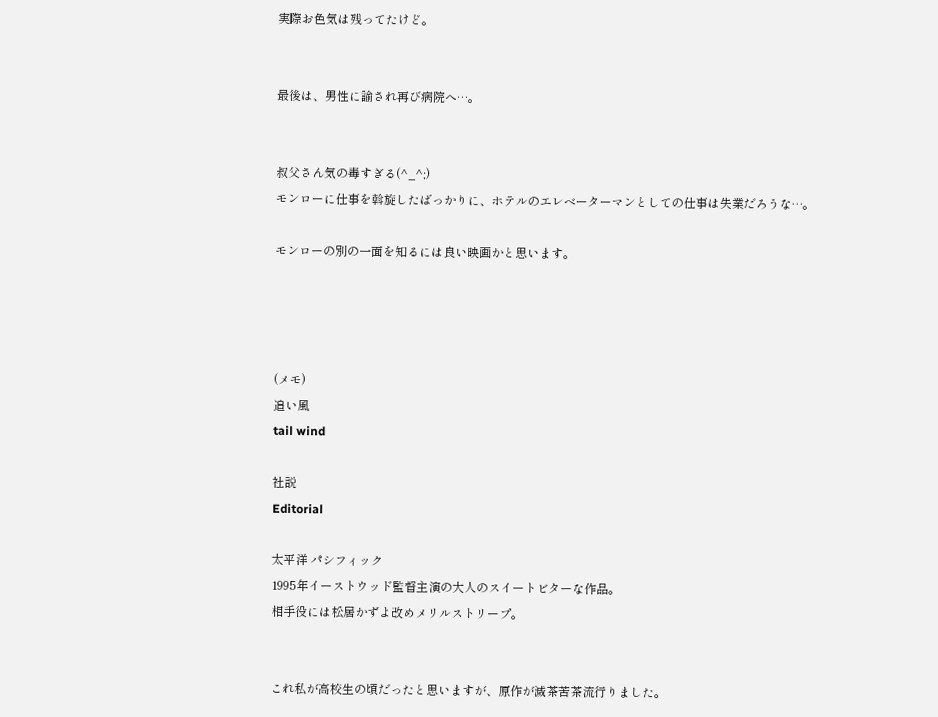実際お色気は残ってたけど。


最後は、男性に諭され再び病院へ…。


叔父さん気の毒すぎる(^_^;)
モンローに仕事を斡旋したばっかりに、ホテルのエレベーターマンとしての仕事は失業だろうな…。

モンローの別の一面を知るには良い映画かと思います。




(メモ)
追い風
tail wind

社説
Editorial

太平洋 パシフィック
1995年イーストウッド監督主演の大人のスイートビターな作品。
相手役には松居かずよ改めメリルストリープ。


これ私が高校生の頃だったと思いますが、原作が滅茶苦茶流行りました。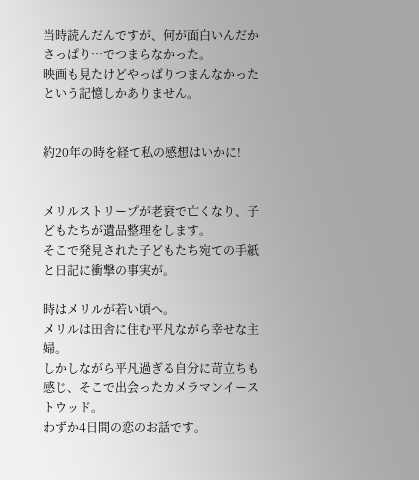当時読んだんですが、何が面白いんだかさっぱり…でつまらなかった。
映画も見たけどやっぱりつまんなかったという記憶しかありません。


約20年の時を経て私の感想はいかに!


メリルストリープが老衰で亡くなり、子どもたちが遺品整理をします。
そこで発見された子どもたち宛ての手紙と日記に衝撃の事実が。

時はメリルが若い頃へ。
メリルは田舎に住む平凡ながら幸せな主婦。
しかしながら平凡過ぎる自分に苛立ちも感じ、そこで出会ったカメラマンイーストウッド。
わずか4日間の恋のお話です。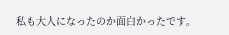私も大人になったのか面白かったです。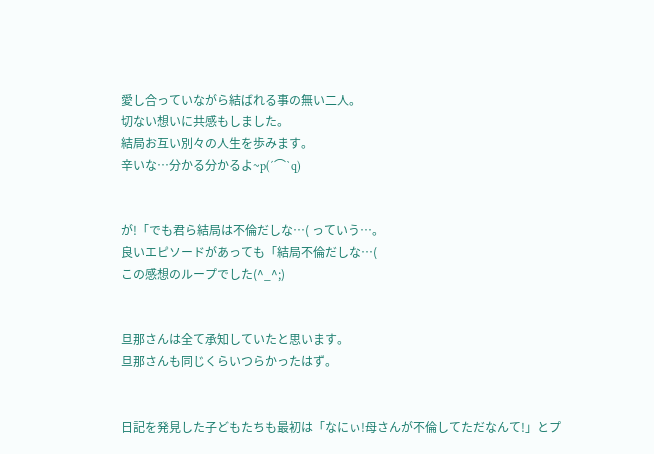愛し合っていながら結ばれる事の無い二人。
切ない想いに共感もしました。
結局お互い別々の人生を歩みます。
辛いな…分かる分かるよ~p(´⌒`q)


が!「でも君ら結局は不倫だしな…( っていう…。
良いエピソードがあっても「結局不倫だしな…(
この感想のループでした(^_^;)


旦那さんは全て承知していたと思います。
旦那さんも同じくらいつらかったはず。


日記を発見した子どもたちも最初は「なにぃ!母さんが不倫してただなんて!」とプ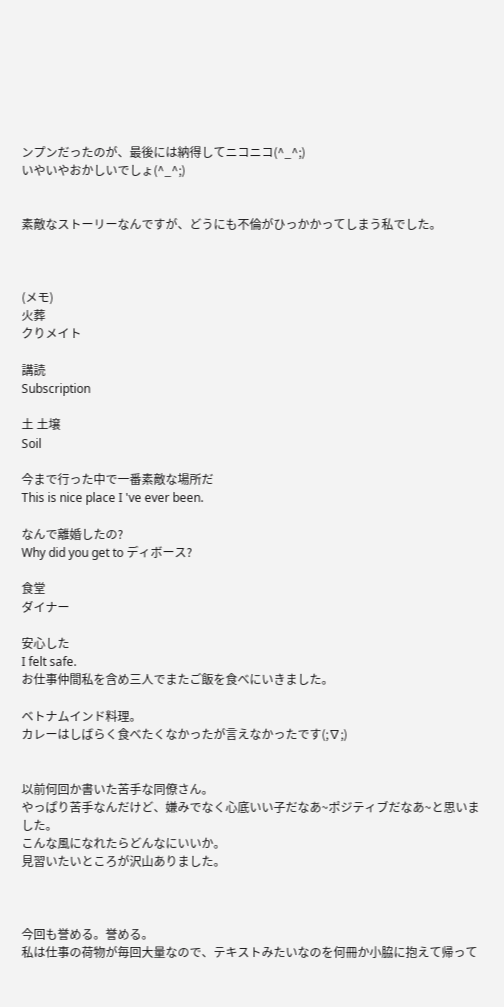ンプンだったのが、最後には納得してニコニコ(^_^;)
いやいやおかしいでしょ(^_^;)


素敵なストーリーなんですが、どうにも不倫がひっかかってしまう私でした。



(メモ)
火葬
クりメイト

講読
Subscription

土 土壌
Soil

今まで行った中で一番素敵な場所だ
This is nice place I 've ever been.

なんで離婚したの?
Why did you get to ディボース?

食堂
ダイナー

安心した
I felt safe.
お仕事仲間私を含め三人でまたご飯を食べにいきました。

ベトナムインド料理。
カレーはしばらく食べたくなかったが言えなかったです(;∇;)


以前何回か書いた苦手な同僚さん。
やっぱり苦手なんだけど、嫌みでなく心底いい子だなあ~ポジティブだなあ~と思いました。
こんな風になれたらどんなにいいか。
見習いたいところが沢山ありました。



今回も誉める。誉める。
私は仕事の荷物が毎回大量なので、テキストみたいなのを何冊か小脇に抱えて帰って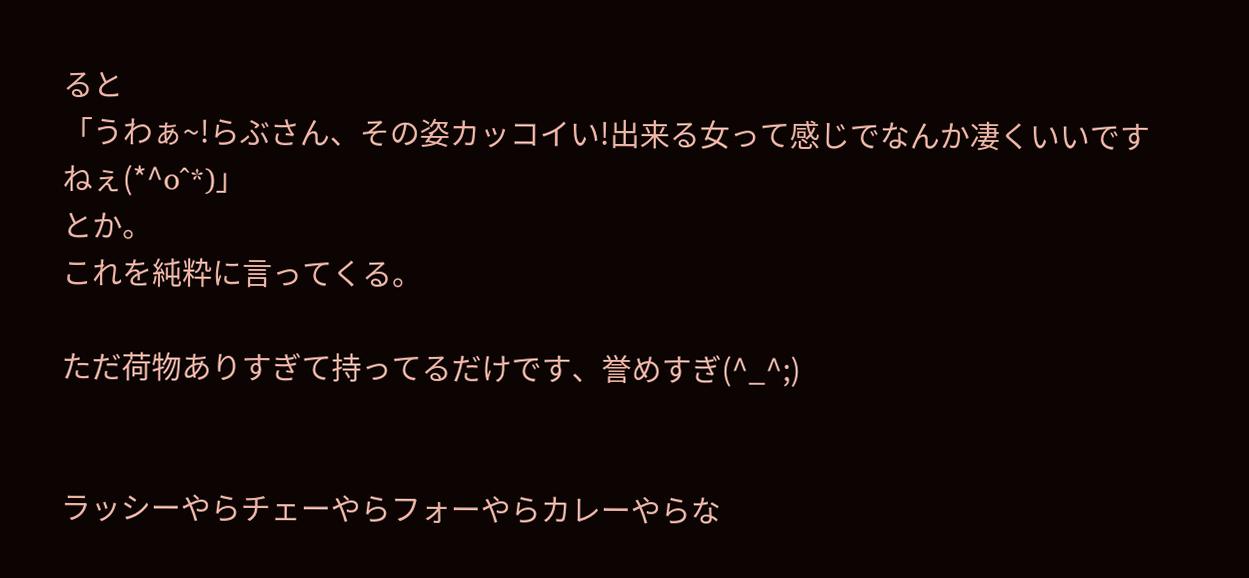ると
「うわぁ~!らぶさん、その姿カッコイい!出来る女って感じでなんか凄くいいですねぇ(*^o^*)」
とか。
これを純粋に言ってくる。

ただ荷物ありすぎて持ってるだけです、誉めすぎ(^_^;)


ラッシーやらチェーやらフォーやらカレーやらな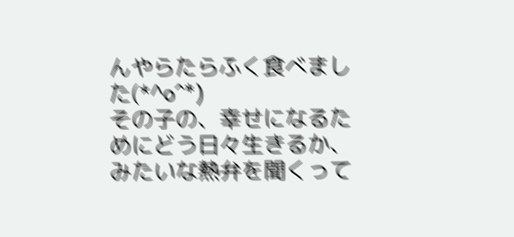んやらたらふく食べました(*^o^*)
その子の、幸せになるためにどう日々生きるか、みたいな熱弁を聞くって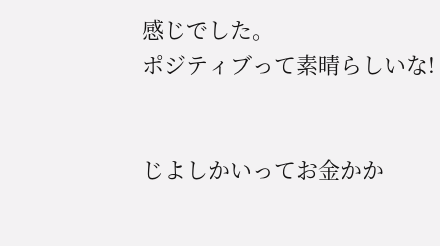感じでした。
ポジティブって素晴らしいな!


じよしかいってお金かか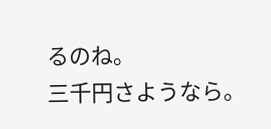るのね。
三千円さようなら。